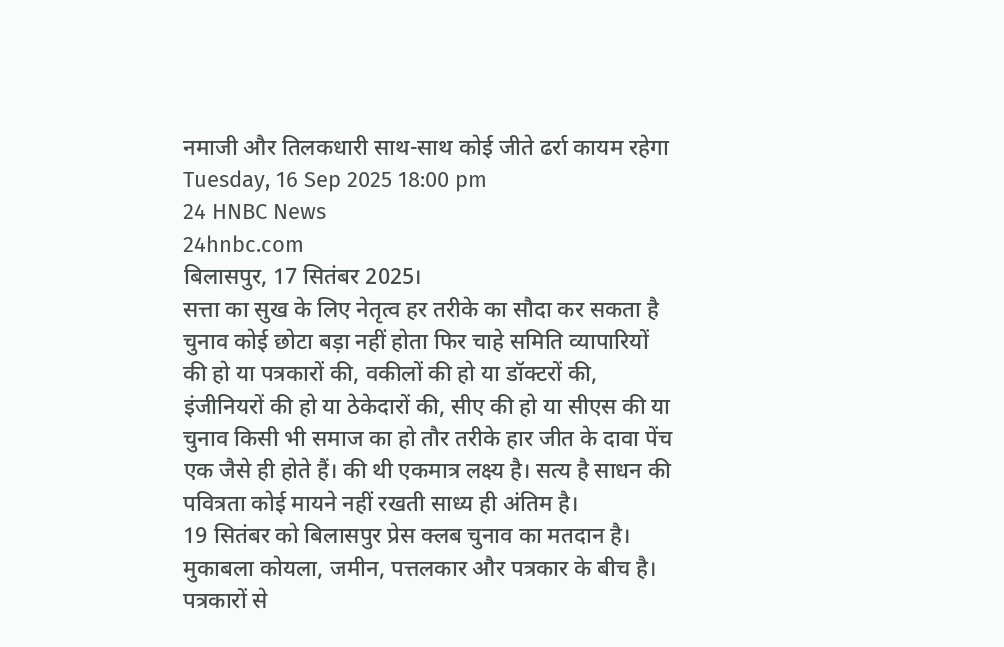नमाजी और तिलकधारी साथ-साथ कोई जीते ढर्रा कायम रहेगा
Tuesday, 16 Sep 2025 18:00 pm
24 HNBC News
24hnbc.com
बिलासपुर, 17 सितंबर 2025।
सत्ता का सुख के लिए नेतृत्व हर तरीके का सौदा कर सकता है चुनाव कोई छोटा बड़ा नहीं होता फिर चाहे समिति व्यापारियों की हो या पत्रकारों की, वकीलों की हो या डॉक्टरों की, इंजीनियरों की हो या ठेकेदारों की, सीए की हो या सीएस की या चुनाव किसी भी समाज का हो तौर तरीके हार जीत के दावा पेंच एक जैसे ही होते हैं। की थी एकमात्र लक्ष्य है। सत्य है साधन की पवित्रता कोई मायने नहीं रखती साध्य ही अंतिम है।
19 सितंबर को बिलासपुर प्रेस क्लब चुनाव का मतदान है। मुकाबला कोयला, जमीन, पत्तलकार और पत्रकार के बीच है। पत्रकारों से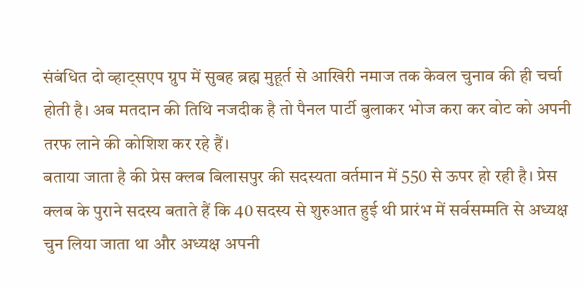संबंधित दो व्हाट्सएप ग्रुप में सुबह ब्रह्म मुहूर्त से आखिरी नमाज तक केवल चुनाव की ही चर्चा होती है। अब मतदान की तिथि नजदीक है तो पैनल पार्टी बुलाकर भोज करा कर वोट को अपनी तरफ लाने की कोशिश कर रहे हैं।
बताया जाता है की प्रेस क्लब बिलासपुर की सदस्यता वर्तमान में 550 से ऊपर हो रही है। प्रेस क्लब के पुराने सदस्य बताते हैं कि 40 सदस्य से शुरुआत हुई थी प्रारंभ में सर्वसम्मति से अध्यक्ष चुन लिया जाता था और अध्यक्ष अपनी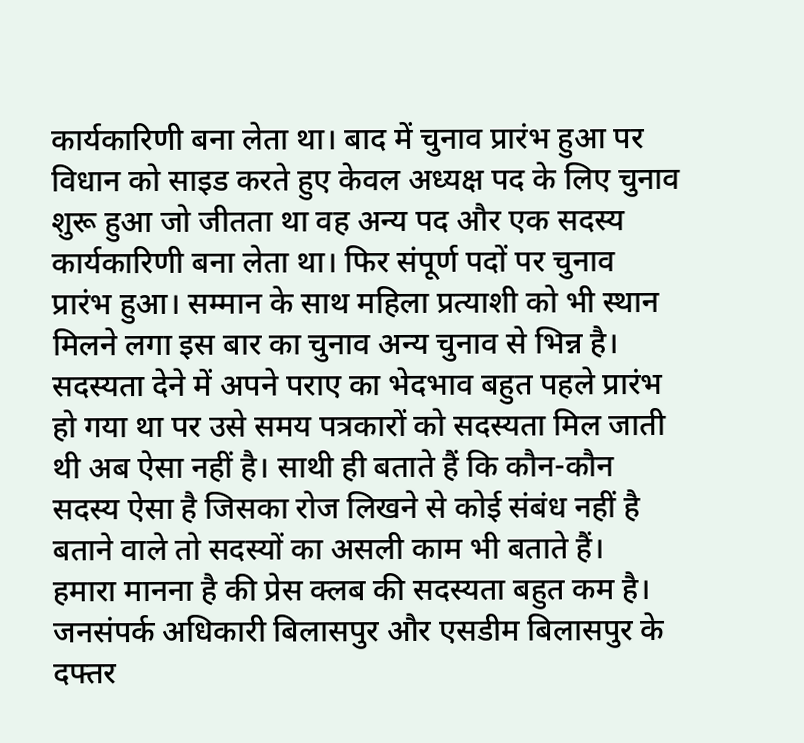कार्यकारिणी बना लेता था। बाद में चुनाव प्रारंभ हुआ पर विधान को साइड करते हुए केवल अध्यक्ष पद के लिए चुनाव शुरू हुआ जो जीतता था वह अन्य पद और एक सदस्य कार्यकारिणी बना लेता था। फिर संपूर्ण पदों पर चुनाव प्रारंभ हुआ। सम्मान के साथ महिला प्रत्याशी को भी स्थान मिलने लगा इस बार का चुनाव अन्य चुनाव से भिन्न है। सदस्यता देने में अपने पराए का भेदभाव बहुत पहले प्रारंभ हो गया था पर उसे समय पत्रकारों को सदस्यता मिल जाती थी अब ऐसा नहीं है। साथी ही बताते हैं कि कौन-कौन सदस्य ऐसा है जिसका रोज लिखने से कोई संबंध नहीं है बताने वाले तो सदस्यों का असली काम भी बताते हैं।
हमारा मानना है की प्रेस क्लब की सदस्यता बहुत कम है। जनसंपर्क अधिकारी बिलासपुर और एसडीम बिलासपुर के दफ्तर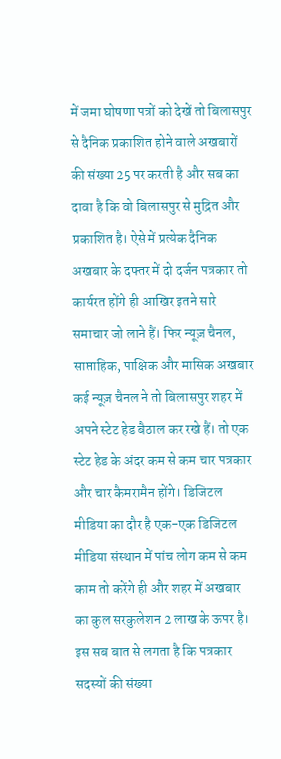में जमा घोषणा पत्रों को देखें तो बिलासपुर से दैनिक प्रकाशित होने वाले अखबारों की संख्या 25 पर करती है और सब का दावा है कि वो बिलासपुर से मुद्रित और प्रकाशित है। ऐसे में प्रत्येक दैनिक अखबार के दफ्तर में दो दर्जन पत्रकार तो कार्यरत होंगे ही आखिर इतने सारे समाचार जो लाने हैं। फिर न्यूज़ चैनल, साप्ताहिक, पाक्षिक और मासिक अखबार कई न्यूज़ चैनल ने तो बिलासपुर शहर में अपने स्टेट हेड बैठाल कर रखे हैं। तो एक स्टेट हेड के अंदर कम से कम चार पत्रकार और चार कैमरामैन होंगे। डिजिटल मीडिया का दौर है एक-एक डिजिटल मीडिया संस्थान में पांच लोग कम से कम काम तो करेंगे ही और शहर में अखबार का कुल सरकुलेशन 2 लाख के ऊपर है। इस सब बात से लगता है कि पत्रकार सदस्यों की संख्या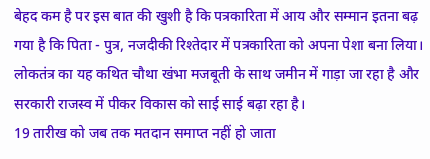बेहद कम है पर इस बात की खुशी है कि पत्रकारिता में आय और सम्मान इतना बढ़ गया है कि पिता - पुत्र, नजदीकी रिश्तेदार में पत्रकारिता को अपना पेशा बना लिया। लोकतंत्र का यह कथित चौथा खंभा मजबूती के साथ जमीन में गाड़ा जा रहा है और सरकारी राजस्व में पीकर विकास को साई साई बढ़ा रहा है।
19 तारीख को जब तक मतदान समाप्त नहीं हो जाता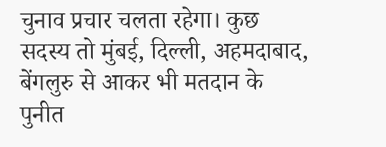चुनाव प्रचार चलता रहेगा। कुछ सदस्य तो मुंबई, दिल्ली, अहमदाबाद, बेंगलुरु से आकर भी मतदान के पुनीत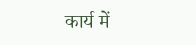कार्य में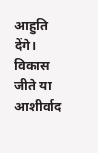आहुति देंगे। विकास जीते या आशीर्वाद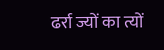ढर्रा ज्यों का त्यों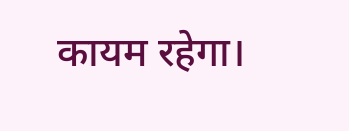कायम रहेगा।